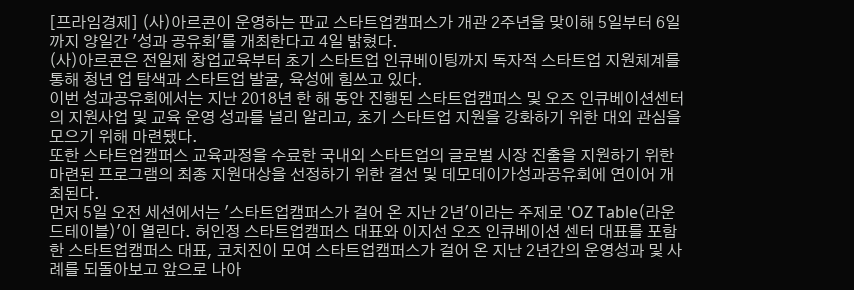[프라임경제] (사)아르콘이 운영하는 판교 스타트업캠퍼스가 개관 2주년을 맞이해 5일부터 6일까지 양일간 '성과 공유회'를 개최한다고 4일 밝혔다.
(사)아르콘은 전일제 창업교육부터 초기 스타트업 인큐베이팅까지 독자적 스타트업 지원체계를 통해 청년 업 탐색과 스타트업 발굴, 육성에 힘쓰고 있다.
이번 성과공유회에서는 지난 2018년 한 해 동안 진행된 스타트업캠퍼스 및 오즈 인큐베이션센터의 지원사업 및 교육 운영 성과를 널리 알리고, 초기 스타트업 지원을 강화하기 위한 대외 관심을 모으기 위해 마련됐다.
또한 스타트업캠퍼스 교육과정을 수료한 국내외 스타트업의 글로벌 시장 진출을 지원하기 위한 마련된 프로그램의 최종 지원대상을 선정하기 위한 결선 및 데모데이가성과공유회에 연이어 개최된다.
먼저 5일 오전 세션에서는 '스타트업캠퍼스가 걸어 온 지난 2년'이라는 주제로 'OZ Table(라운드테이블)'이 열린다. 허인정 스타트업캠퍼스 대표와 이지선 오즈 인큐베이션 센터 대표를 포함한 스타트업캠퍼스 대표, 코치진이 모여 스타트업캠퍼스가 걸어 온 지난 2년간의 운영성과 및 사례를 되돌아보고 앞으로 나아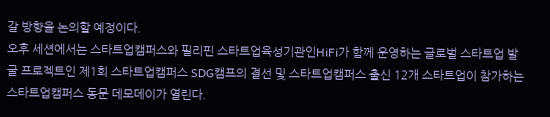갈 방향을 논의할 예정이다.
오후 세션에서는 스타트업캠퍼스와 필리핀 스타트업육성기관인HiFi가 함께 운영하는 글로벌 스타트업 발굴 프로젝트인 제1회 스타트업캠퍼스 SDG캠프의 결선 및 스타트업캠퍼스 출신 12개 스타트업이 참가하는 스타트업캠퍼스 동문 데모데이가 열린다.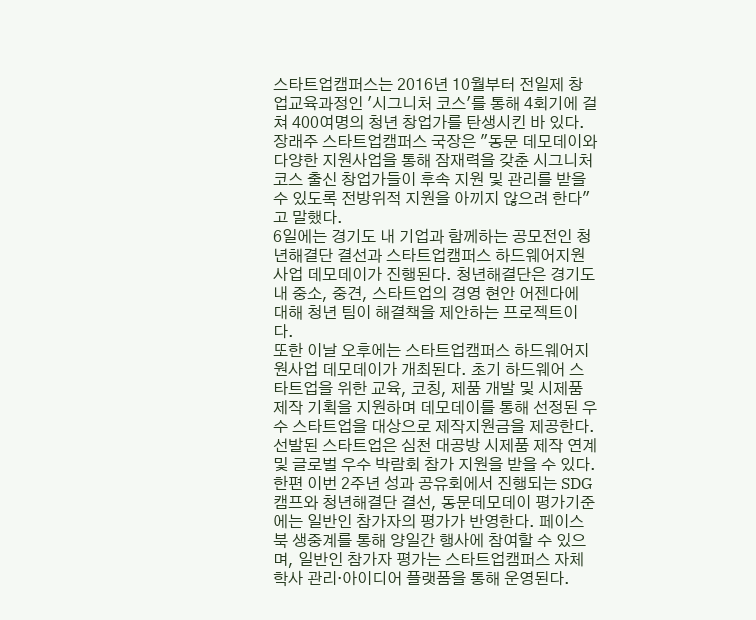스타트업캠퍼스는 2016년 10월부터 전일제 창업교육과정인 '시그니처 코스'를 통해 4회기에 걸쳐 400여명의 청년 창업가를 탄생시킨 바 있다.
장래주 스타트업캠퍼스 국장은 "동문 데모데이와 다양한 지원사업을 통해 잠재력을 갖춘 시그니처 코스 출신 창업가들이 후속 지원 및 관리를 받을 수 있도록 전방위적 지원을 아끼지 않으려 한다"고 말했다.
6일에는 경기도 내 기업과 함께하는 공모전인 청년해결단 결선과 스타트업캠퍼스 하드웨어지원사업 데모데이가 진행된다. 청년해결단은 경기도 내 중소, 중견, 스타트업의 경영 현안 어젠다에 대해 청년 팀이 해결책을 제안하는 프로젝트이다.
또한 이날 오후에는 스타트업캠퍼스 하드웨어지원사업 데모데이가 개최된다. 초기 하드웨어 스타트업을 위한 교육, 코칭, 제품 개발 및 시제품 제작 기획을 지원하며 데모데이를 통해 선정된 우수 스타트업을 대상으로 제작지원금을 제공한다.
선발된 스타트업은 심천 대공방 시제품 제작 연계 및 글로벌 우수 박람회 참가 지원을 받을 수 있다.
한편 이번 2주년 성과 공유회에서 진행되는 SDG캠프와 청년해결단 결선, 동문데모데이 평가기준에는 일반인 참가자의 평가가 반영한다. 페이스북 생중계를 통해 양일간 행사에 참여할 수 있으며, 일반인 참가자 평가는 스타트업캠퍼스 자체 학사 관리·아이디어 플랫폼을 통해 운영된다.